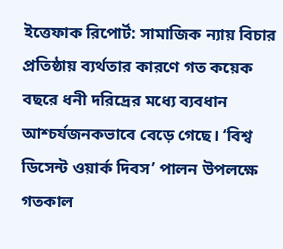ইত্তেফাক রিপোর্ট: সামাজিক ন্যায় বিচার প্রতিষ্ঠায় ব্যর্থতার কারণে গত কয়েক বছরে ধনী দরিদ্রের মধ্যে ব্যবধান আশ্চর্যজনকভাবে বেড়ে গেছে। ‘বিশ্ব ডিসেন্ট ওয়ার্ক দিবস’ পালন উপলক্ষে গতকাল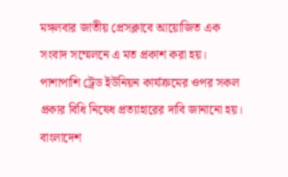মঙ্গলবার জাতীয় প্রেসক্লাবে আয়োজিত এক সংবাদ সম্মেলনে এ মত প্রকাশ করা হয়। পাশাপাশি ট্রেড ইউনিয়ন কার্যক্রমের ওপর সকল প্রকার বিধি নিষেধ প্রত্যাহারের দাবি জানানো হয়।
বাংলাদেশ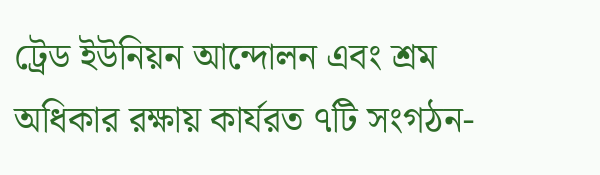ট্রেড ইউনিয়ন আন্দোলন এবং শ্রম অধিকার রক্ষায় কার্যরত ৭টি সংগঠন-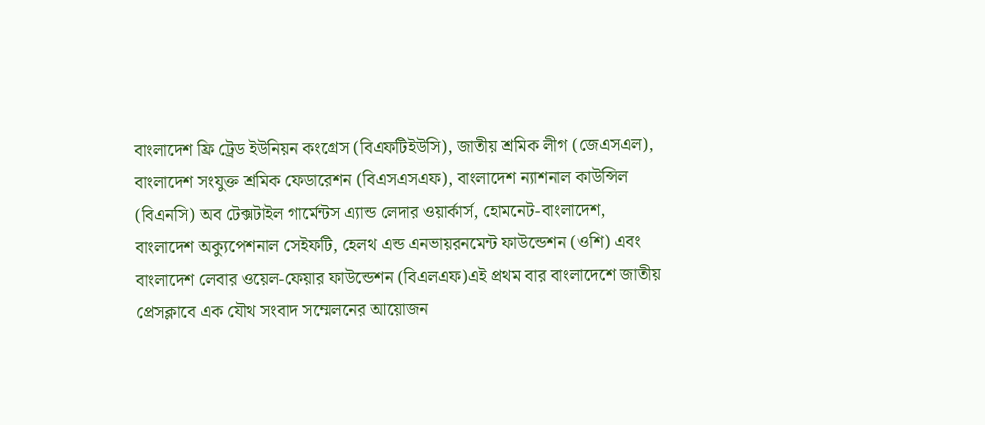বাংলাদেশ ফ্রি ট্রেড ইউনিয়ন কংগ্রেস (বিএফটিইউসি), জাতীয় শ্রমিক লীগ (জেএসএল), বাংলাদেশ সংযুক্ত শ্রমিক ফেডারেশন (বিএসএসএফ), বাংলাদেশ ন্যাশনাল কাউন্সিল (বিএনসি) অব টেক্সটাইল গার্মেন্টস এ্যান্ড লেদার ওয়ার্কার্স, হোমনেট-বাংলাদেশ, বাংলাদেশ অক্যুপেশনাল সেইফটি, হেলথ এন্ড এনভায়রনমেন্ট ফাউন্ডেশন (ওশি) এবং বাংলাদেশ লেবার ওয়েল-ফেয়ার ফাউন্ডেশন (বিএলএফ)এই প্রথম বার বাংলাদেশে জাতীয় প্রেসক্লাবে এক যৌথ সংবাদ সম্মেলনের আয়োজন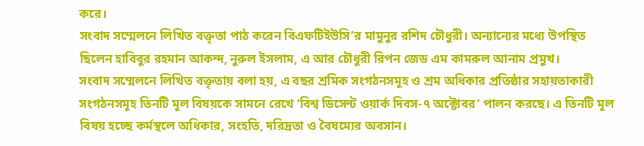করে।
সংবাদ সম্মেলনে লিখিত বক্তৃতা পাঠ করেন বিএফটিইউসি’র মামুনুর রশিদ চৌধুরী। অন্যান্যের মধ্যে উপস্থিত ছিলেন হাবিবুর রহমান আকন্দ, নুরুল ইসলাম, এ আর চৌধুরী রিপন জেড এম কামরুল আনাম প্রমুখ।
সংবাদ সম্মেলনে লিখিত বক্তৃতায় বলা হয়, এ বছর শ্রমিক সংগঠনসমূহ ও শ্রম অধিকার প্রতিষ্ঠার সহায়তাকারী সংগঠনসমূহ তিনটি মূল বিষয়কে সামনে রেখে ‘বিশ্ব ডিসেন্ট ওয়ার্ক দিবস-৭ অক্টোবর’ পালন করছে। এ তিনটি মূল বিষয় হচ্ছে কর্মস্থলে অধিকার, সংহতি, দরিদ্রতা ও বৈষম্যের অবসান।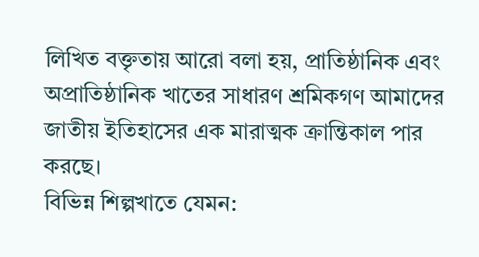লিখিত বক্তৃতায় আরো বলা হয়, প্রাতিষ্ঠানিক এবং অপ্রাতিষ্ঠানিক খাতের সাধারণ শ্রমিকগণ আমাদের জাতীয় ইতিহাসের এক মারাত্মক ক্রান্তিকাল পার করছে।
বিভিন্ন শিল্পখাতে যেমন: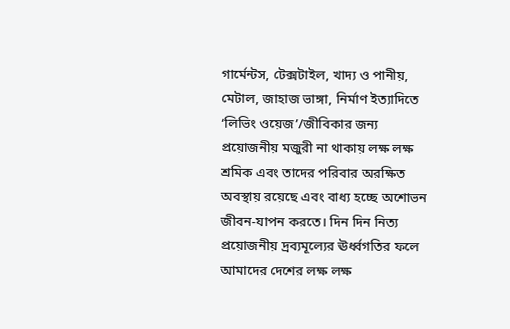গার্মেন্টস, টেক্সটাইল, খাদ্য ও পানীয়, মেটাল, জাহাজ ভাঙ্গা, নির্মাণ ইত্যাদিতে ‘লিভিং ওয়েজ’/জীবিকার জন্য প্রয়োজনীয় মজুরী না থাকায় লক্ষ লক্ষ শ্রমিক এবং তাদের পরিবার অরক্ষিত অবস্থায় রয়েছে এবং বাধ্য হচ্ছে অশোভন জীবন-যাপন করতে। দিন দিন নিত্য প্রয়োজনীয় দ্রব্যমূল্যের ঊর্ধ্বগতির ফলে আমাদের দেশের লক্ষ লক্ষ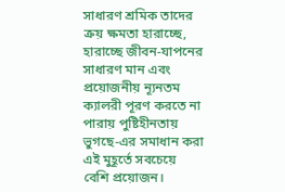সাধারণ শ্রমিক তাদের ক্রয় ক্ষমতা হারাচ্ছে, হারাচ্ছে জীবন-যাপনের সাধারণ মান এবং প্রয়োজনীয় ন্যূনতম ক্যালরী পূরণ করতে না পারায় পুষ্টিহীনতায় ভুগছে-এর সমাধান করা এই মুহূর্তে সবচেয়ে বেশি প্রয়োজন।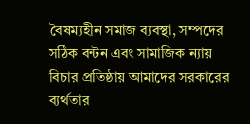বৈষম্যহীন সমাজ ব্যবস্থা, সম্পদের সঠিক বন্টন এবং সামাজিক ন্যায় বিচার প্রতিষ্ঠায় আমাদের সরকারের ব্যর্থতার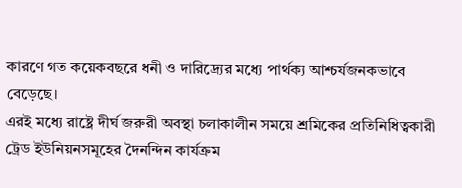কারণে গত কয়েকবছরে ধনী ও দারিদ্র্যের মধ্যে পার্থক্য আশ্চর্যজনকভাবে বেড়েছে।
এরই মধ্যে রাষ্ট্রে দীর্ঘ জরুরী অবস্থা চলাকালীন সময়ে শ্রমিকের প্রতিনিধিত্বকারী ট্রেড ইউনিয়নসমূহের দৈনন্দিন কার্যক্রম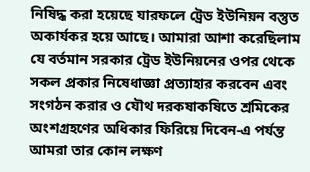নিষিদ্ধ করা হয়েছে যারফলে ট্রেড ইউনিয়ন বস্তুত অকার্যকর হয়ে আছে। আমারা আশা করেছিলাম যে বর্তমান সরকার ট্রেড ইউনিয়নের ওপর থেকে সকল প্রকার নিষেধাজ্ঞা প্রত্যাহার করবেন এবং সংগঠন করার ও যৌথ দরকষাকষিতে শ্রমিকের অংশগ্রহণের অধিকার ফিরিয়ে দিবেন-এ পর্যন্ত আমরা তার কোন লক্ষণ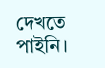দেখতে পাইনি।